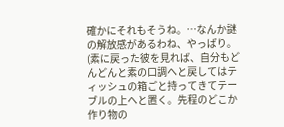確かにそれもそうね。…なんか謎の解放感があるわね、やっぱり。 (素に戻った彼を見れば、自分もどんどんと素の口調へと戻してはティッシュの箱ごと持ってきてテーブルの上へと置く。先程のどこか作り物の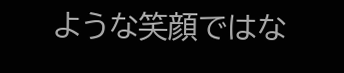ような笑顔ではな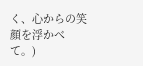く、心からの笑顔を浮かべて。)